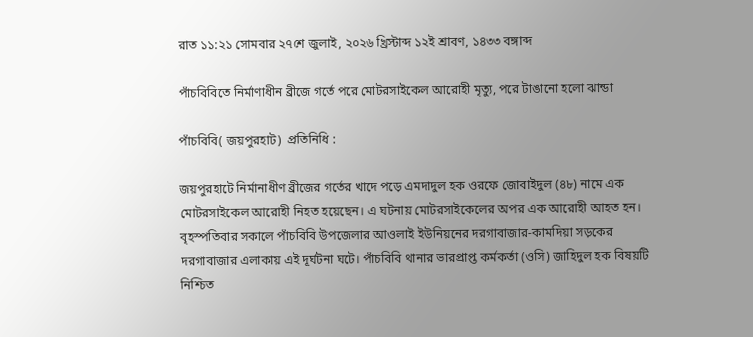রাত ১১:২১ সোমবার ২৭শে জুলাই, ২০২৬ খ্রিস্টাব্দ ১২ই শ্রাবণ, ১৪৩৩ বঙ্গাব্দ

পাঁচবিবিতে নির্মাণাধীন ব্রীজে গর্তে পরে মোটরসাইকেল আরোহী মৃত্যু, পরে টাঙানো হলো ঝান্ডা

পাঁচবিবি( জয়পুরহাট)  প্রতিনিধি :

জয়পুরহাটে নির্মানাধীণ ব্রীজের গর্তের খাদে পড়ে এমদাদুল হক ওরফে জোবাইদুল (৪৮) নামে এক মোটরসাইকেল আরোহী নিহত হয়েছেন। এ ঘটনায় মোটরসাইকেলের অপর এক আরোহী আহত হন। বৃহস্পতিবার সকালে পাঁচবিবি উপজেলার আওলাই ইউনিয়নের দরগাবাজার-কামদিয়া সড়কের দরগাবাজার এলাকায় এই দূর্ঘটনা ঘটে। পাঁচবিবি থানার ভারপ্রাপ্ত কর্মকর্তা (ওসি) জাহিদুল হক বিষয়টি নিশ্চিত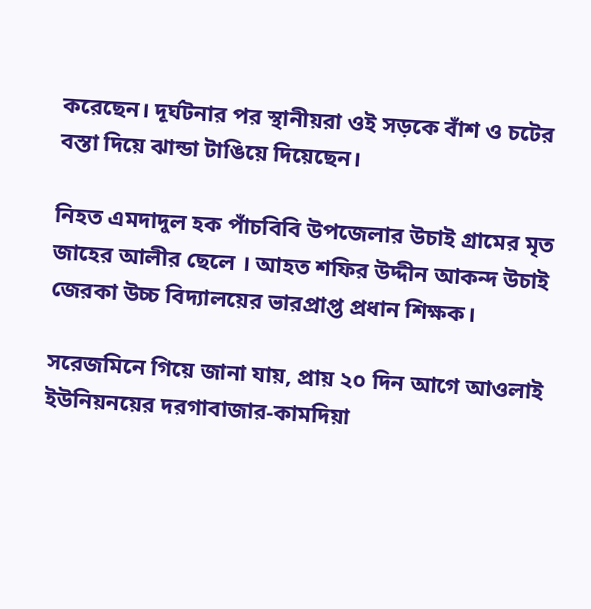করেছেন। দূর্ঘটনার পর স্থানীয়রা ওই সড়কে বাঁশ ও চটের বস্তা দিয়ে ঝান্ডা টাঙিয়ে দিয়েছেন।

নিহত এমদাদুল হক পাঁচবিবি উপজেলার উচাই গ্রামের মৃত জাহের আলীর ছেলে । আহত শফির উদ্দীন আকন্দ উচাই জেরকা উচ্চ বিদ্যালয়ের ভারপ্রাপ্ত প্রধান শিক্ষক।

সরেজমিনে গিয়ে জানা যায়, প্রায় ২০ দিন আগে আওলাই ইউনিয়নয়ের দরগাবাজার-কামদিয়া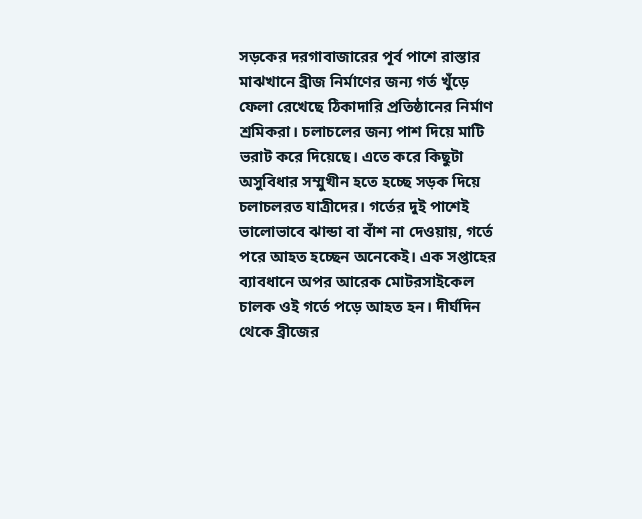সড়কের দরগাবাজারের পূর্ব পাশে রাস্তার মাঝখানে ব্রীজ নির্মাণের জন্য গর্ত খুঁড়ে ফেলা রেখেছে ঠিকাদারি প্রতিষ্ঠানের নির্মাণ শ্রমিকরা। চলাচলের জন্য পাশ দিয়ে মাটি ভরাট করে দিয়েছে। এতে করে কিছুটা অসুবিধার সম্মুখীন হতে হচ্ছে সড়ক দিয়ে চলাচলরত যাত্রীদের। গর্তের দুই পাশেই ভালোভাবে ঝান্ডা বা বাঁশ না দেওয়ায়, গর্তে পরে আহত হচ্ছেন অনেকেই। এক সপ্তাহের ব্যাবধানে অপর আরেক মোটরসাইকেল চালক ওই গর্তে পড়ে আহত হন। দীর্ঘদিন থেকে ব্রীজের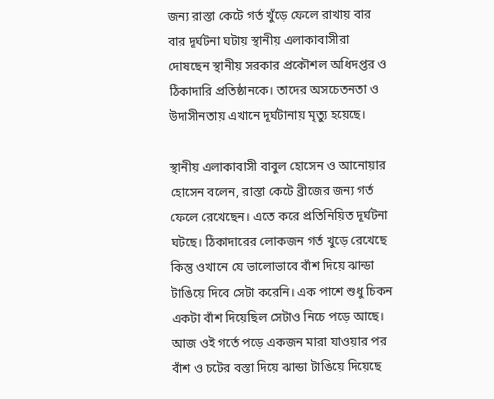জন্য রাস্তা কেটে গর্ত খুঁড়ে ফেলে রাখায় বার বার দূর্ঘটনা ঘটায় স্থানীয় এলাকাবাসীরা দোষছেন স্থানীয় সরকার প্রকৌশল অধিদপ্তর ও ঠিকাদারি প্রতিষ্ঠানকে। তাদের অসচেতনতা ও উদাসীনতায় এখানে দূর্ঘটানায় মৃত্যু হয়েছে।

স্থানীয় এলাকাবাসী বাবুল হোসেন ও আনোয়ার হোসেন বলেন, রাস্তা কেটে ব্রীজের জন্য গর্ত ফেলে রেখেছেন। এতে করে প্রতিনিয়িত দূর্ঘটনা ঘটছে। ঠিকাদারের লোকজন গর্ত খুড়ে রেখেছে কিন্তু ওখানে যে ভালোভাবে বাঁশ দিয়ে ঝান্ডা টাঙিয়ে দিবে সেটা করেনি। এক পাশে শুধু চিকন একটা বাঁশ দিয়েছিল সেটাও নিচে পড়ে আছে। আজ ওই গর্তে পড়ে একজন মারা যাওয়ার পর বাঁশ ও চটের বস্তা দিয়ে ঝান্ডা টাঙিয়ে দিয়েছে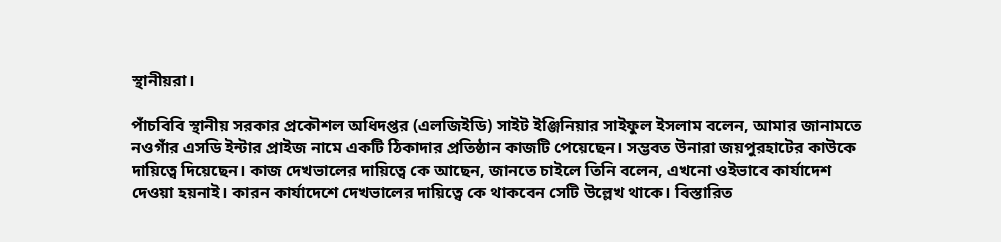স্থানীয়রা।

পাঁচবিবি স্থানীয় সরকার প্রকৌশল অধিদপ্তর (এলজিইডি) সাইট ইঞ্জিনিয়ার সাইফুল ইসলাম বলেন, আমার জানামতে নওগাঁর এসডি ইন্টার প্রাইজ নামে একটি ঠিকাদার প্রতিষ্ঠান কাজটি পেয়েছেন। সম্ভবত উনারা জয়পুরহাটের কাউকে দায়িত্বে দিয়েছেন। কাজ দেখভালের দায়িত্বে কে আছেন, জানতে চাইলে তিনি বলেন, এখনো ওইভাবে কার্যাদেশ দেওয়া হয়নাই। কারন কার্যাদেশে দেখভালের দায়িত্বে কে থাকবেন সেটি উল্লেখ থাকে। বিস্তারিত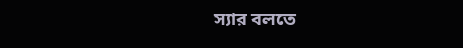স্যার বলতে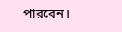পারবেন।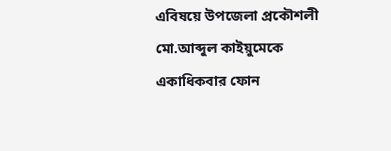এবিষয়ে উপজেলা প্রকৌশলী মো.আব্দুল কাইয়ুমেকে একাধিকবার ফোন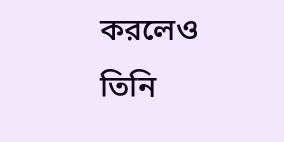করলেও তিনি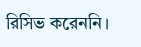রিসিভ করেননি।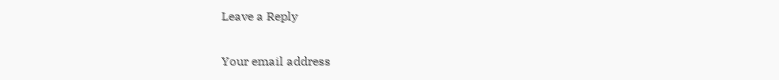Leave a Reply

Your email address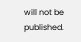will not be published.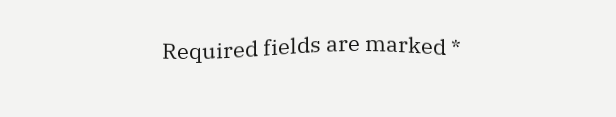Required fields are marked *